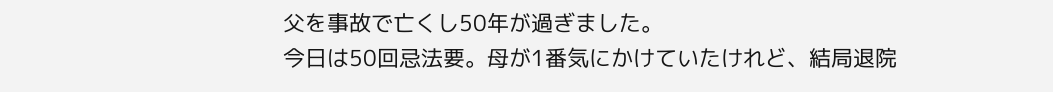父を事故で亡くし50年が過ぎました。
今日は50回忌法要。母が1番気にかけていたけれど、結局退院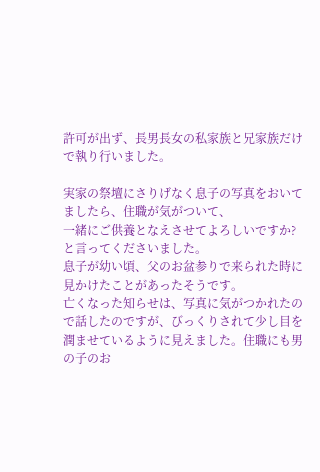許可が出ず、長男長女の私家族と兄家族だけで執り行いました。

実家の祭壇にさりげなく息子の写真をおいてましたら、住職が気がついて、
一緒にご供養となえさせてよろしいですか?と言ってくださいました。
息子が幼い頃、父のお盆参りで来られた時に
見かけたことがあったそうです。
亡くなった知らせは、写真に気がつかれたので話したのですが、びっくりされて少し目を潤ませているように見えました。住職にも男の子のお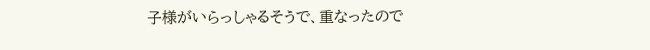子様がいらっしゃるそうで、重なったので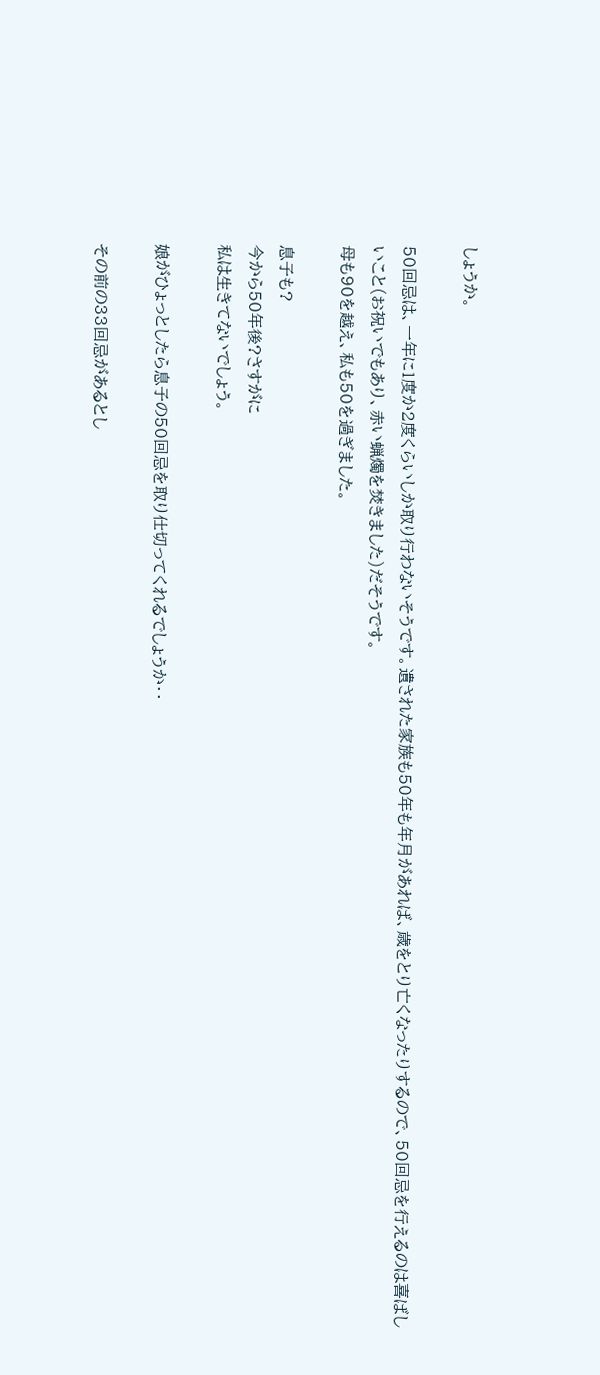しょうか。

50回忌は、一年に1度か2度くらいしか取り行わないそうです。遺された家族も50年も年月があれば、歳をとり亡くなったりするので、50回忌を行えるのは喜ばしいこと(お祝いでもあり、赤い蝋燭を焚きました)だそうです。
母も90を越え、私も50を過ぎました。

息子も?
今から50年後?さすがに
私は生きてないでしょう。

娘がひょっとしたら息子の50回忌を取り仕切ってくれるでしょうか・・

その前の33回忌があるとし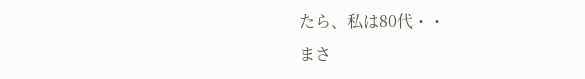たら、私は80代・・
まさ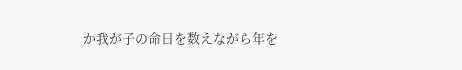か我が子の命日を数えながら年を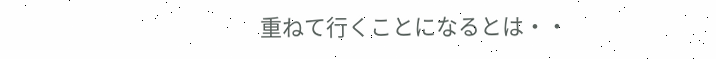重ねて行くことになるとは・・